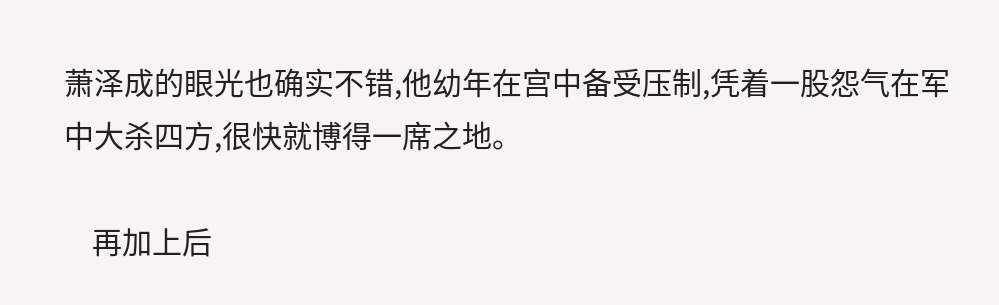萧泽成的眼光也确实不错,他幼年在宫中备受压制,凭着一股怨气在军中大杀四方,很快就博得一席之地。

    再加上后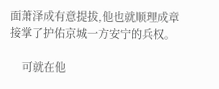面萧泽成有意提拔,他也就顺理成章接掌了护佑京城一方安宁的兵权。

    可就在他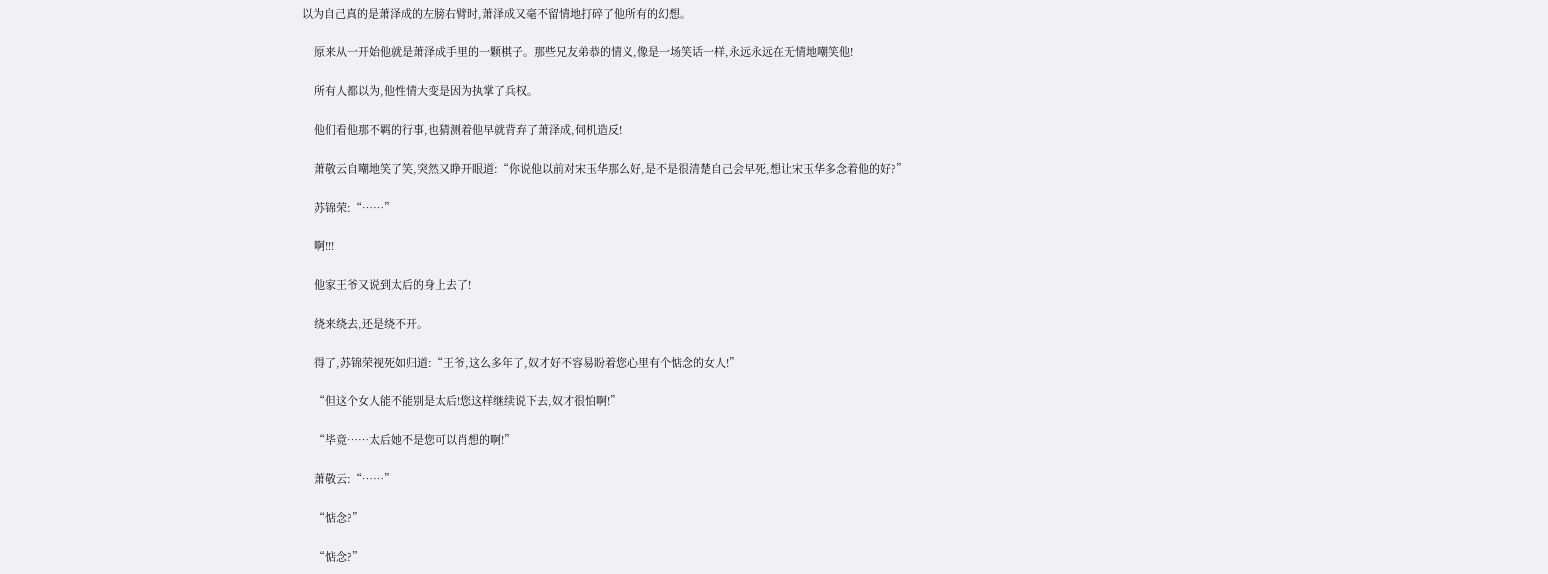以为自己真的是萧泽成的左膀右臂时,萧泽成又毫不留情地打碎了他所有的幻想。

    原来从一开始他就是萧泽成手里的一颗棋子。那些兄友弟恭的情义,像是一场笑话一样,永远永远在无情地嘲笑他!

    所有人都以为,他性情大变是因为执掌了兵权。

    他们看他那不羁的行事,也猜测着他早就背弃了萧泽成,伺机造反!

    萧敬云自嘲地笑了笑,突然又睁开眼道:“你说他以前对宋玉华那么好,是不是很清楚自己会早死,想让宋玉华多念着他的好?”

    苏锦荣:“……”

    啊!!!

    他家王爷又说到太后的身上去了!

    绕来绕去,还是绕不开。

    得了,苏锦荣视死如归道:“王爷,这么多年了,奴才好不容易盼着您心里有个惦念的女人!”

    “但这个女人能不能别是太后!您这样继续说下去,奴才很怕啊!”

    “毕竟……太后她不是您可以肖想的啊!”

    萧敬云:“……”

    “惦念?”

    “惦念?”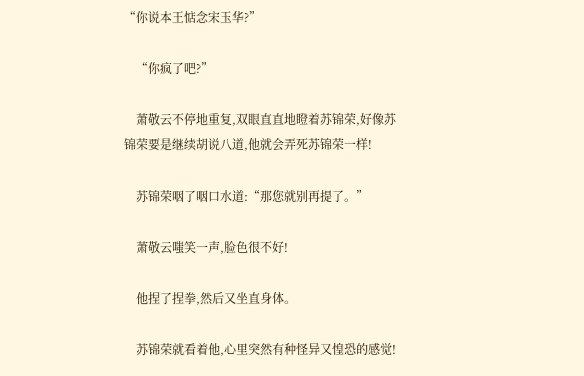“你说本王惦念宋玉华?”

    “你疯了吧?”

    萧敬云不停地重复,双眼直直地瞪着苏锦荣,好像苏锦荣要是继续胡说八道,他就会弄死苏锦荣一样!

    苏锦荣咽了咽口水道:“那您就别再提了。”

    萧敬云嗤笑一声,脸色很不好!

    他捏了捏拳,然后又坐直身体。

    苏锦荣就看着他,心里突然有种怪异又惶恐的感觉!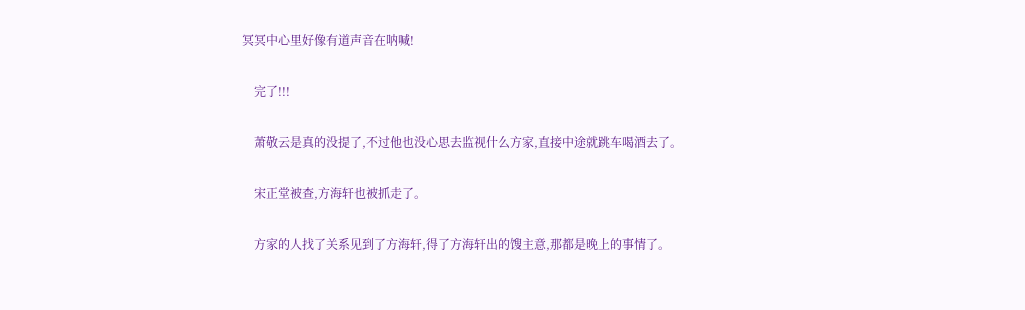冥冥中心里好像有道声音在呐喊!

    完了!!!

    萧敬云是真的没提了,不过他也没心思去监视什么方家,直接中途就跳车喝酒去了。

    宋正堂被查,方海轩也被抓走了。

    方家的人找了关系见到了方海轩,得了方海轩出的馊主意,那都是晚上的事情了。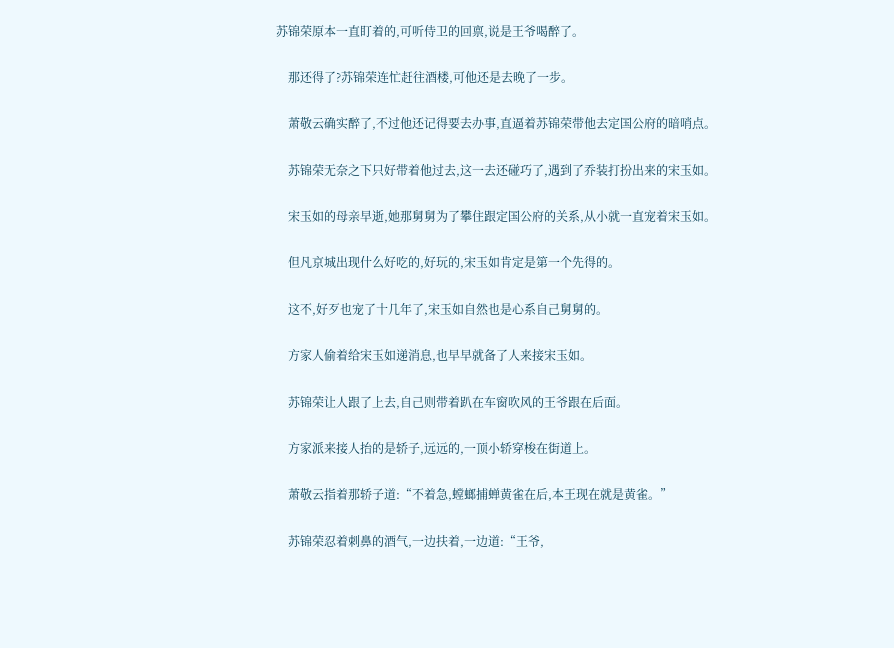苏锦荣原本一直盯着的,可听侍卫的回禀,说是王爷喝醉了。

    那还得了?苏锦荣连忙赶往酒楼,可他还是去晚了一步。

    萧敬云确实醉了,不过他还记得要去办事,直逼着苏锦荣带他去定国公府的暗哨点。

    苏锦荣无奈之下只好带着他过去,这一去还碰巧了,遇到了乔装打扮出来的宋玉如。

    宋玉如的母亲早逝,她那舅舅为了攀住跟定国公府的关系,从小就一直宠着宋玉如。

    但凡京城出现什么好吃的,好玩的,宋玉如肯定是第一个先得的。

    这不,好歹也宠了十几年了,宋玉如自然也是心系自己舅舅的。

    方家人偷着给宋玉如递消息,也早早就备了人来接宋玉如。

    苏锦荣让人跟了上去,自己则带着趴在车窗吹风的王爷跟在后面。

    方家派来接人抬的是轿子,远远的,一顶小轿穿梭在街道上。

    萧敬云指着那轿子道:“不着急,螳螂捕蝉黄雀在后,本王现在就是黄雀。”

    苏锦荣忍着刺鼻的酒气,一边扶着,一边道:“王爷,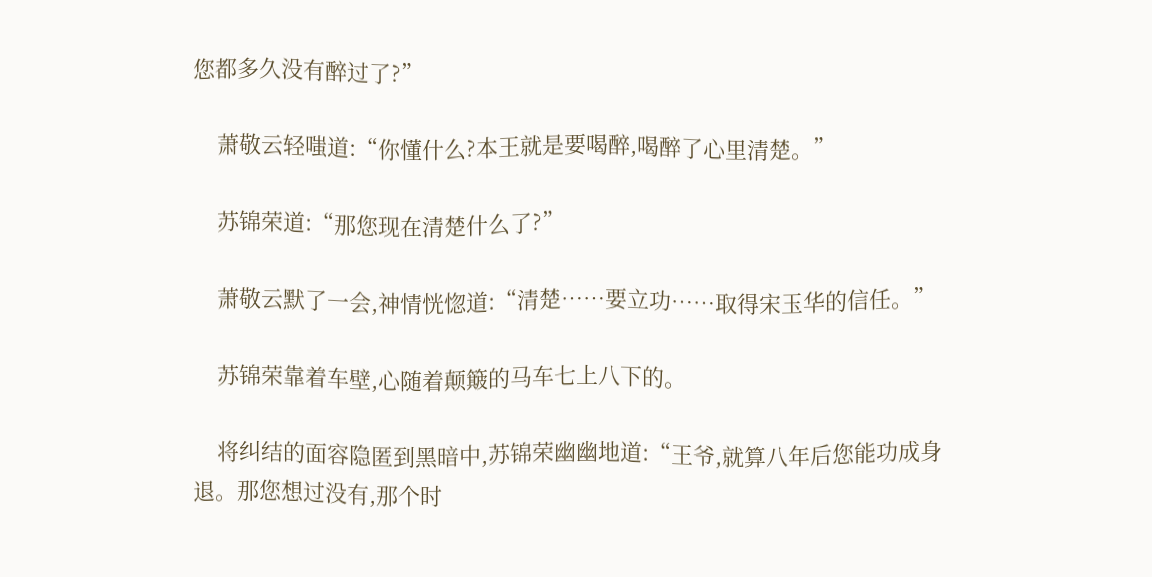您都多久没有醉过了?”

    萧敬云轻嗤道:“你懂什么?本王就是要喝醉,喝醉了心里清楚。”

    苏锦荣道:“那您现在清楚什么了?”

    萧敬云默了一会,神情恍惚道:“清楚……要立功……取得宋玉华的信任。”

    苏锦荣靠着车壁,心随着颠簸的马车七上八下的。

    将纠结的面容隐匿到黑暗中,苏锦荣幽幽地道:“王爷,就算八年后您能功成身退。那您想过没有,那个时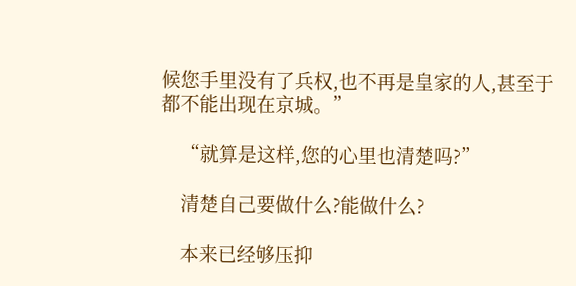候您手里没有了兵权,也不再是皇家的人,甚至于都不能出现在京城。”

    “就算是这样,您的心里也清楚吗?”

    清楚自己要做什么?能做什么?

    本来已经够压抑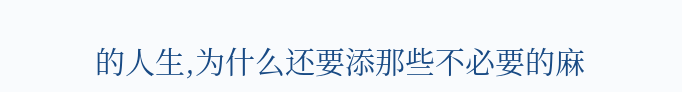的人生,为什么还要添那些不必要的麻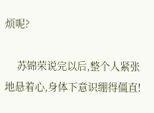烦呢?

    苏锦荣说完以后,整个人紧张地悬着心,身体下意识绷得僵直!